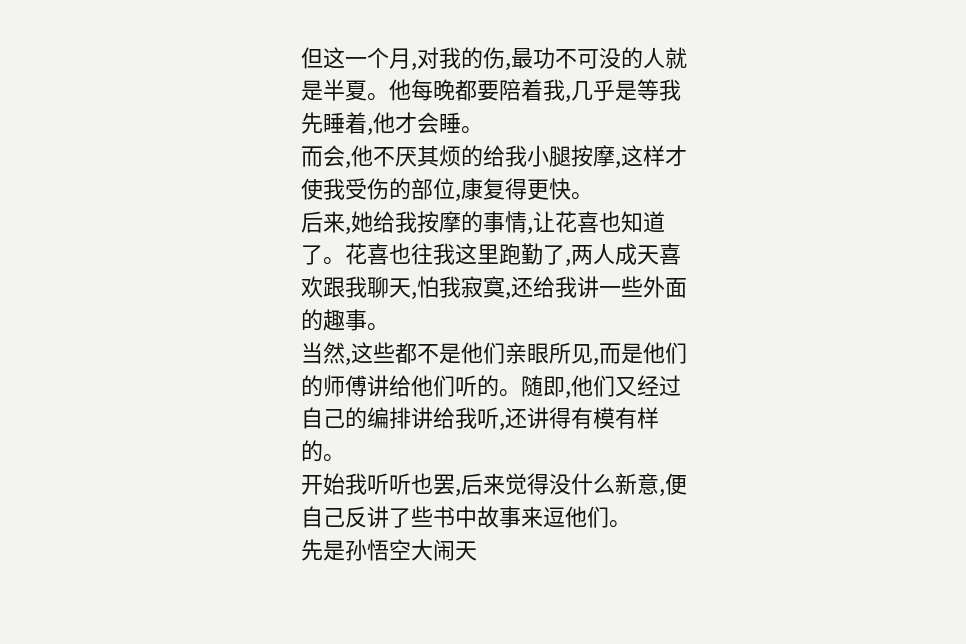但这一个月,对我的伤,最功不可没的人就是半夏。他每晚都要陪着我,几乎是等我先睡着,他才会睡。
而会,他不厌其烦的给我小腿按摩,这样才使我受伤的部位,康复得更快。
后来,她给我按摩的事情,让花喜也知道了。花喜也往我这里跑勤了,两人成天喜欢跟我聊天,怕我寂寞,还给我讲一些外面的趣事。
当然,这些都不是他们亲眼所见,而是他们的师傅讲给他们听的。随即,他们又经过自己的编排讲给我听,还讲得有模有样的。
开始我听听也罢,后来觉得没什么新意,便自己反讲了些书中故事来逗他们。
先是孙悟空大闹天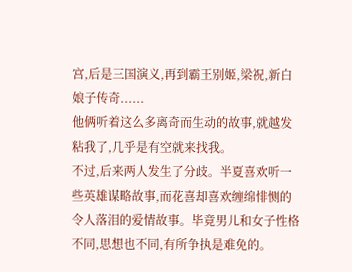宫,后是三国演义,再到霸王别姬,梁祝,新白娘子传奇......
他俩听着这么多离奇而生动的故事,就越发粘我了,几乎是有空就来找我。
不过,后来两人发生了分歧。半夏喜欢听一些英雄谋略故事,而花喜却喜欢缠绵悱恻的令人落泪的爱情故事。毕竟男儿和女子性格不同,思想也不同,有所争执是难免的。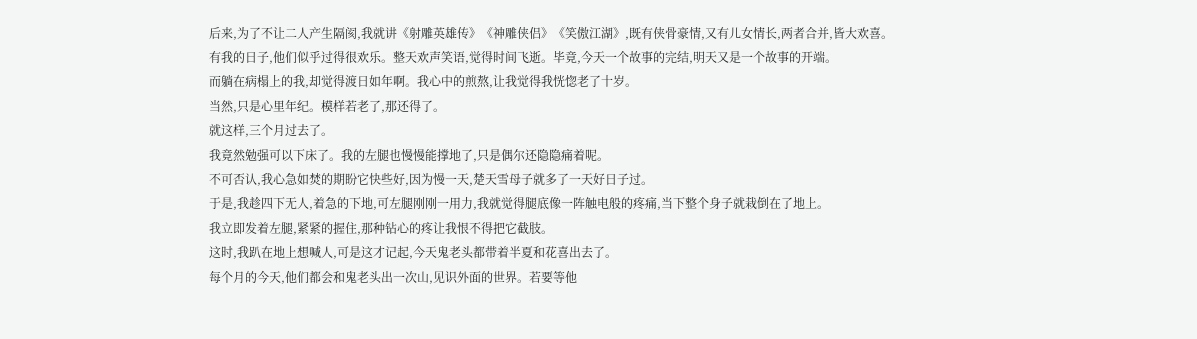后来,为了不让二人产生隔阂,我就讲《射雕英雄传》《神雕侠侣》《笑傲江湖》,既有侠骨豪情,又有儿女情长,两者合并,皆大欢喜。
有我的日子,他们似乎过得很欢乐。整天欢声笑语,觉得时间飞逝。毕竟,今天一个故事的完结,明天又是一个故事的开端。
而躺在病榻上的我,却觉得渡日如年啊。我心中的煎熬,让我觉得我恍惚老了十岁。
当然,只是心里年纪。模样若老了,那还得了。
就这样,三个月过去了。
我竟然勉强可以下床了。我的左腿也慢慢能撑地了,只是偶尔还隐隐痛着呢。
不可否认,我心急如焚的期盼它快些好,因为慢一天,楚天雪母子就多了一天好日子过。
于是,我趁四下无人,着急的下地,可左腿刚刚一用力,我就觉得腿底像一阵触电般的疼痛,当下整个身子就栽倒在了地上。
我立即发着左腿,紧紧的握住,那种钻心的疼让我恨不得把它截肢。
这时,我趴在地上想喊人,可是这才记起,今天鬼老头都带着半夏和花喜出去了。
每个月的今天,他们都会和鬼老头出一次山,见识外面的世界。若要等他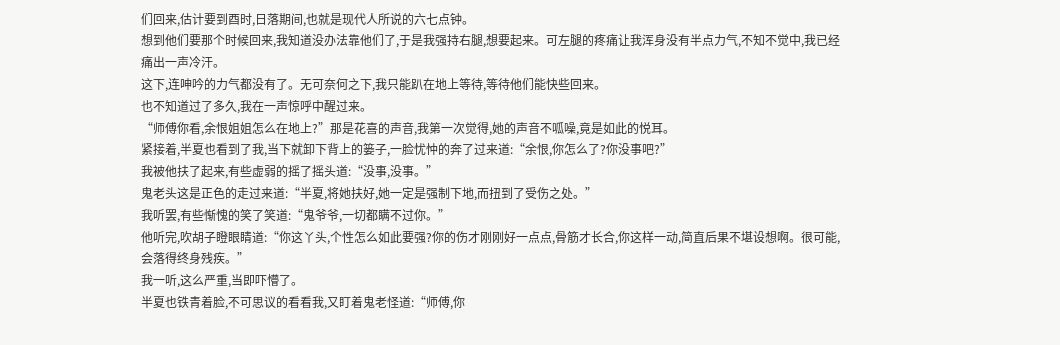们回来,估计要到酉时,日落期间,也就是现代人所说的六七点钟。
想到他们要那个时候回来,我知道没办法靠他们了,于是我强持右腿,想要起来。可左腿的疼痛让我浑身没有半点力气,不知不觉中,我已经痛出一声冷汗。
这下,连呻吟的力气都没有了。无可奈何之下,我只能趴在地上等待,等待他们能快些回来。
也不知道过了多久,我在一声惊呼中醒过来。
“师傅你看,余恨姐姐怎么在地上?”那是花喜的声音,我第一次觉得,她的声音不呱噪,竟是如此的悦耳。
紧接着,半夏也看到了我,当下就卸下背上的篓子,一脸忧忡的奔了过来道:“余恨,你怎么了?你没事吧?”
我被他扶了起来,有些虚弱的摇了摇头道:“没事,没事。”
鬼老头这是正色的走过来道:“半夏,将她扶好,她一定是强制下地,而扭到了受伤之处。”
我听罢,有些惭愧的笑了笑道:“鬼爷爷,一切都瞒不过你。”
他听完,吹胡子瞪眼睛道:“你这丫头,个性怎么如此要强?你的伤才刚刚好一点点,骨筋才长合,你这样一动,简直后果不堪设想啊。很可能,会落得终身残疾。”
我一听,这么严重,当即吓懵了。
半夏也铁青着脸,不可思议的看看我,又盯着鬼老怪道:“师傅,你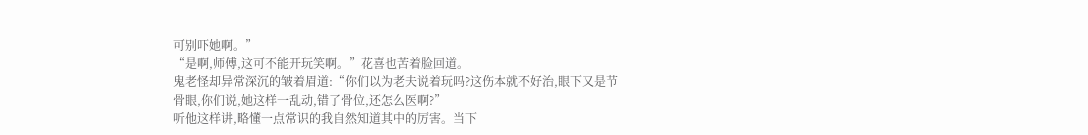可别吓她啊。”
“是啊,师傅,这可不能开玩笑啊。”花喜也苦着脸回道。
鬼老怪却异常深沉的皱着眉道:“你们以为老夫说着玩吗?这伤本就不好治,眼下又是节骨眼,你们说,她这样一乱动,错了骨位,还怎么医啊?”
听他这样讲,略懂一点常识的我自然知道其中的厉害。当下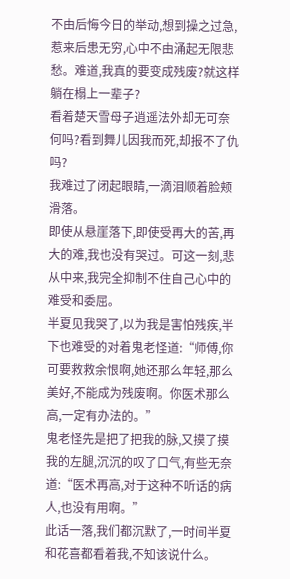不由后悔今日的举动,想到操之过急,惹来后患无穷,心中不由涌起无限悲愁。难道,我真的要变成残废?就这样躺在榻上一辈子?
看着楚天雪母子逍遥法外却无可奈何吗?看到舞儿因我而死,却报不了仇吗?
我难过了闭起眼睛,一滴泪顺着脸颊滑落。
即使从悬崖落下,即使受再大的苦,再大的难,我也没有哭过。可这一刻,悲从中来,我完全抑制不住自己心中的难受和委屈。
半夏见我哭了,以为我是害怕残疾,半下也难受的对着鬼老怪道:“师傅,你可要救救余恨啊,她还那么年轻,那么美好,不能成为残废啊。你医术那么高,一定有办法的。”
鬼老怪先是把了把我的脉,又摸了摸我的左腿,沉沉的叹了口气,有些无奈道:“医术再高,对于这种不听话的病人,也没有用啊。”
此话一落,我们都沉默了,一时间半夏和花喜都看着我,不知该说什么。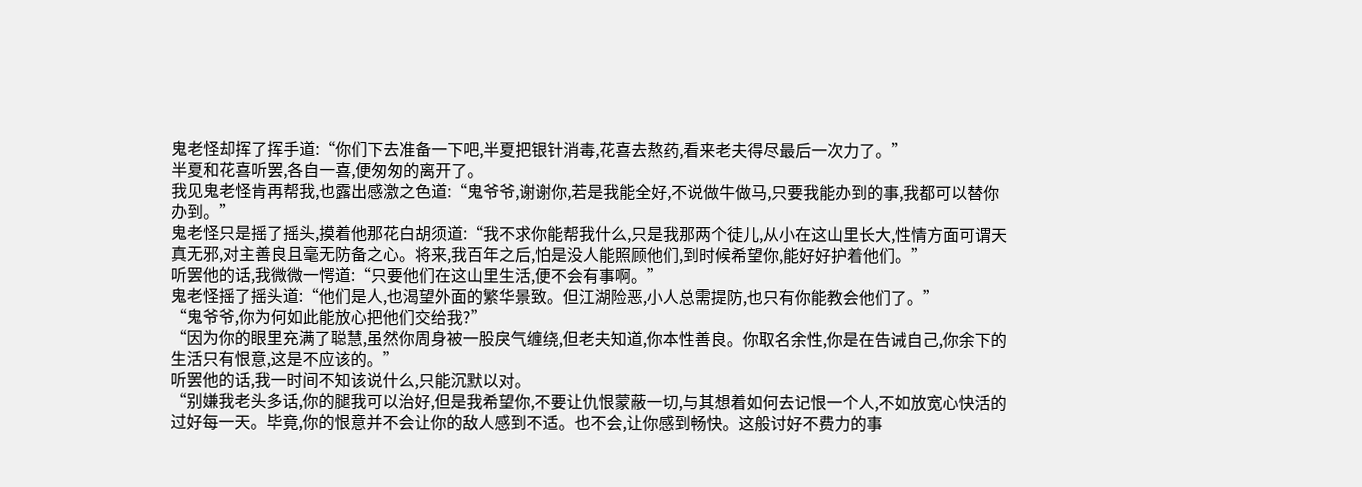鬼老怪却挥了挥手道:“你们下去准备一下吧,半夏把银针消毒,花喜去熬药,看来老夫得尽最后一次力了。”
半夏和花喜听罢,各自一喜,便匆匆的离开了。
我见鬼老怪肯再帮我,也露出感激之色道:“鬼爷爷,谢谢你,若是我能全好,不说做牛做马,只要我能办到的事,我都可以替你办到。”
鬼老怪只是摇了摇头,摸着他那花白胡须道:“我不求你能帮我什么,只是我那两个徒儿,从小在这山里长大,性情方面可谓天真无邪,对主善良且毫无防备之心。将来,我百年之后,怕是没人能照顾他们,到时候希望你,能好好护着他们。”
听罢他的话,我微微一愕道:“只要他们在这山里生活,便不会有事啊。”
鬼老怪摇了摇头道:“他们是人,也渴望外面的繁华景致。但江湖险恶,小人总需提防,也只有你能教会他们了。”
“鬼爷爷,你为何如此能放心把他们交给我?”
“因为你的眼里充满了聪慧,虽然你周身被一股戾气缠绕,但老夫知道,你本性善良。你取名余性,你是在告诫自己,你余下的生活只有恨意,这是不应该的。”
听罢他的话,我一时间不知该说什么,只能沉默以对。
“别嫌我老头多话,你的腿我可以治好,但是我希望你,不要让仇恨蒙蔽一切,与其想着如何去记恨一个人,不如放宽心快活的过好每一天。毕竟,你的恨意并不会让你的敌人感到不适。也不会,让你感到畅快。这般讨好不费力的事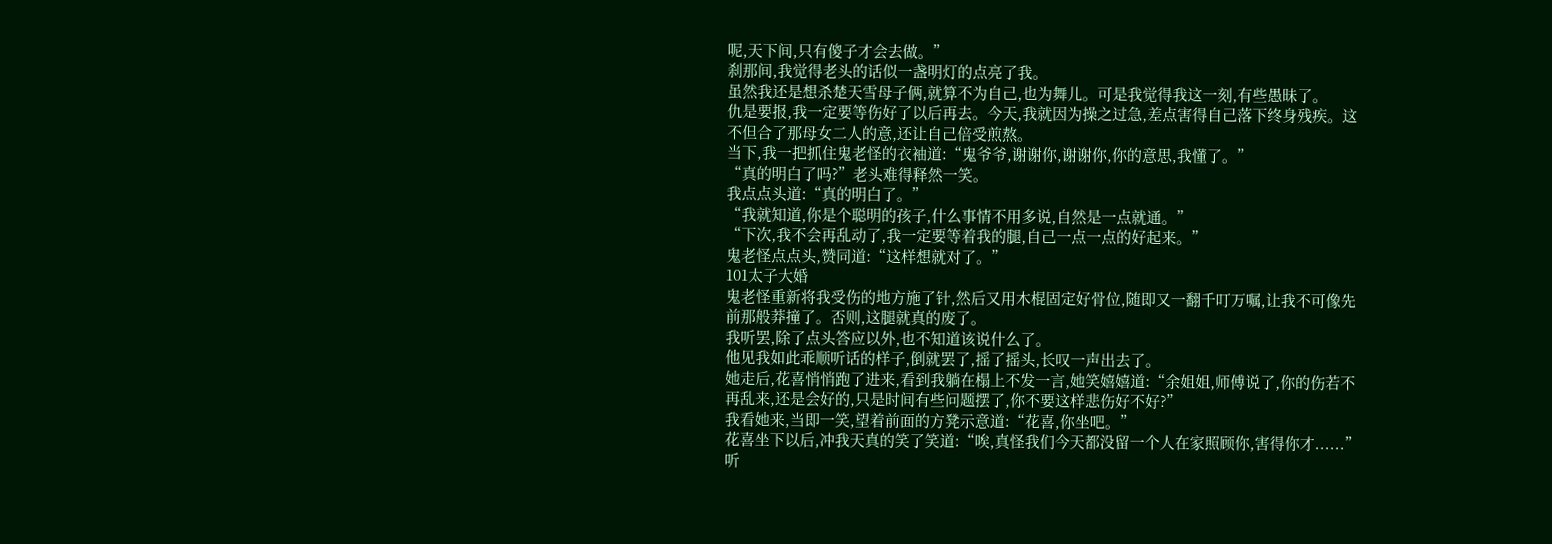呢,天下间,只有傻子才会去做。”
刹那间,我觉得老头的话似一盏明灯的点亮了我。
虽然我还是想杀楚天雪母子俩,就算不为自己,也为舞儿。可是我觉得我这一刻,有些愚昧了。
仇是要报,我一定要等伤好了以后再去。今天,我就因为操之过急,差点害得自己落下终身残疾。这不但合了那母女二人的意,还让自己倍受煎熬。
当下,我一把抓住鬼老怪的衣袖道:“鬼爷爷,谢谢你,谢谢你,你的意思,我懂了。”
“真的明白了吗?”老头难得释然一笑。
我点点头道:“真的明白了。”
“我就知道,你是个聪明的孩子,什么事情不用多说,自然是一点就通。”
“下次,我不会再乱动了,我一定要等着我的腿,自己一点一点的好起来。”
鬼老怪点点头,赞同道:“这样想就对了。”
101太子大婚
鬼老怪重新将我受伤的地方施了针,然后又用木棍固定好骨位,随即又一翻千叮万嘱,让我不可像先前那般莽撞了。否则,这腿就真的废了。
我听罢,除了点头答应以外,也不知道该说什么了。
他见我如此乖顺听话的样子,倒就罢了,摇了摇头,长叹一声出去了。
她走后,花喜悄悄跑了进来,看到我躺在榻上不发一言,她笑嬉嬉道:“余姐姐,师傅说了,你的伤若不再乱来,还是会好的,只是时间有些问题摆了,你不要这样悲伤好不好?”
我看她来,当即一笑,望着前面的方凳示意道:“花喜,你坐吧。”
花喜坐下以后,冲我天真的笑了笑道:“唉,真怪我们今天都没留一个人在家照顾你,害得你才......”
听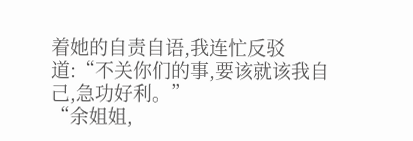着她的自责自语,我连忙反驳道:“不关你们的事,要该就该我自己,急功好利。”
“余姐姐,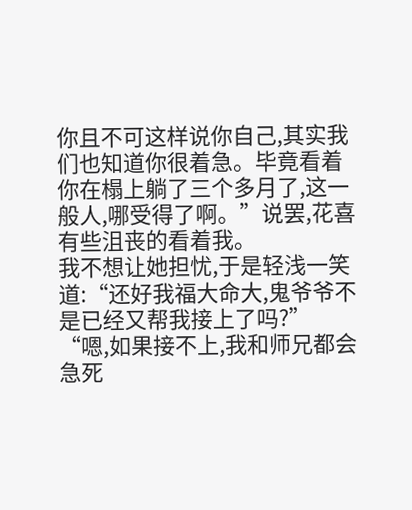你且不可这样说你自己,其实我们也知道你很着急。毕竟看着你在榻上躺了三个多月了,这一般人,哪受得了啊。”说罢,花喜有些沮丧的看着我。
我不想让她担忧,于是轻浅一笑道:“还好我福大命大,鬼爷爷不是已经又帮我接上了吗?”
“嗯,如果接不上,我和师兄都会急死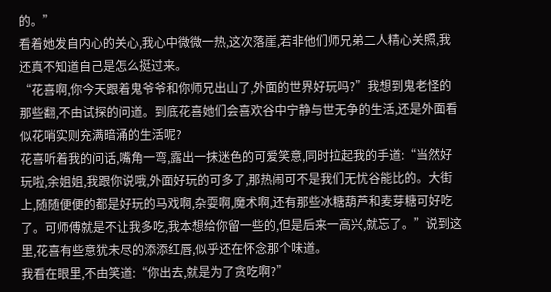的。”
看着她发自内心的关心,我心中微微一热,这次落崖,若非他们师兄弟二人精心关照,我还真不知道自己是怎么挺过来。
“花喜啊,你今天跟着鬼爷爷和你师兄出山了,外面的世界好玩吗?”我想到鬼老怪的那些翻,不由试探的问道。到底花喜她们会喜欢谷中宁静与世无争的生活,还是外面看似花哨实则充满暗涌的生活呢?
花喜听着我的问话,嘴角一弯,露出一抹迷色的可爱笑意,同时拉起我的手道:“当然好玩啦,余姐姐,我跟你说哦,外面好玩的可多了,那热闹可不是我们无忧谷能比的。大街上,随随便便的都是好玩的马戏啊,杂耍啊,魔术啊,还有那些冰糖葫芦和麦芽糖可好吃了。可师傅就是不让我多吃,我本想给你留一些的,但是后来一高兴,就忘了。”说到这里,花喜有些意犹未尽的添添红唇,似乎还在怀念那个味道。
我看在眼里,不由笑道:“你出去,就是为了贪吃啊?”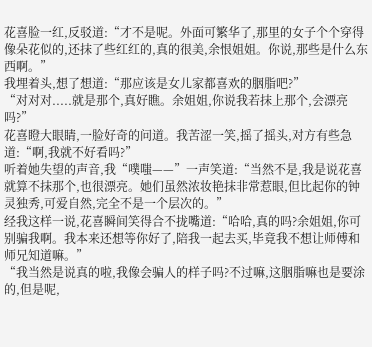花喜脸一红,反驳道:“才不是呢。外面可繁华了,那里的女子个个穿得像朵花似的,还抹了些红红的,真的很美,余恨姐姐。你说,那些是什么东西啊。”
我埋着头,想了想道:“那应该是女儿家都喜欢的胭脂吧?”
“对对对.....就是那个,真好瞧。余姐姐,你说我若抹上那个,会漂亮吗?”
花喜瞪大眼睛,一脸好奇的问道。我苦涩一笑,摇了摇头,对方有些急道:“啊,我就不好看吗?”
听着她失望的声音,我“噗嗤——”一声笑道:“当然不是,我是说花喜就算不抹那个,也很漂亮。她们虽然浓妆艳抹非常惹眼,但比起你的钟灵独秀,可爱自然,完全不是一个层次的。”
经我这样一说,花喜瞬间笑得合不拢嘴道:“哈哈,真的吗?余姐姐,你可别骗我啊。我本来还想等你好了,陪我一起去买,毕竟我不想让师傅和师兄知道嘛。”
“我当然是说真的啦,我像会骗人的样子吗?不过嘛,这胭脂嘛也是要涂的,但是呢,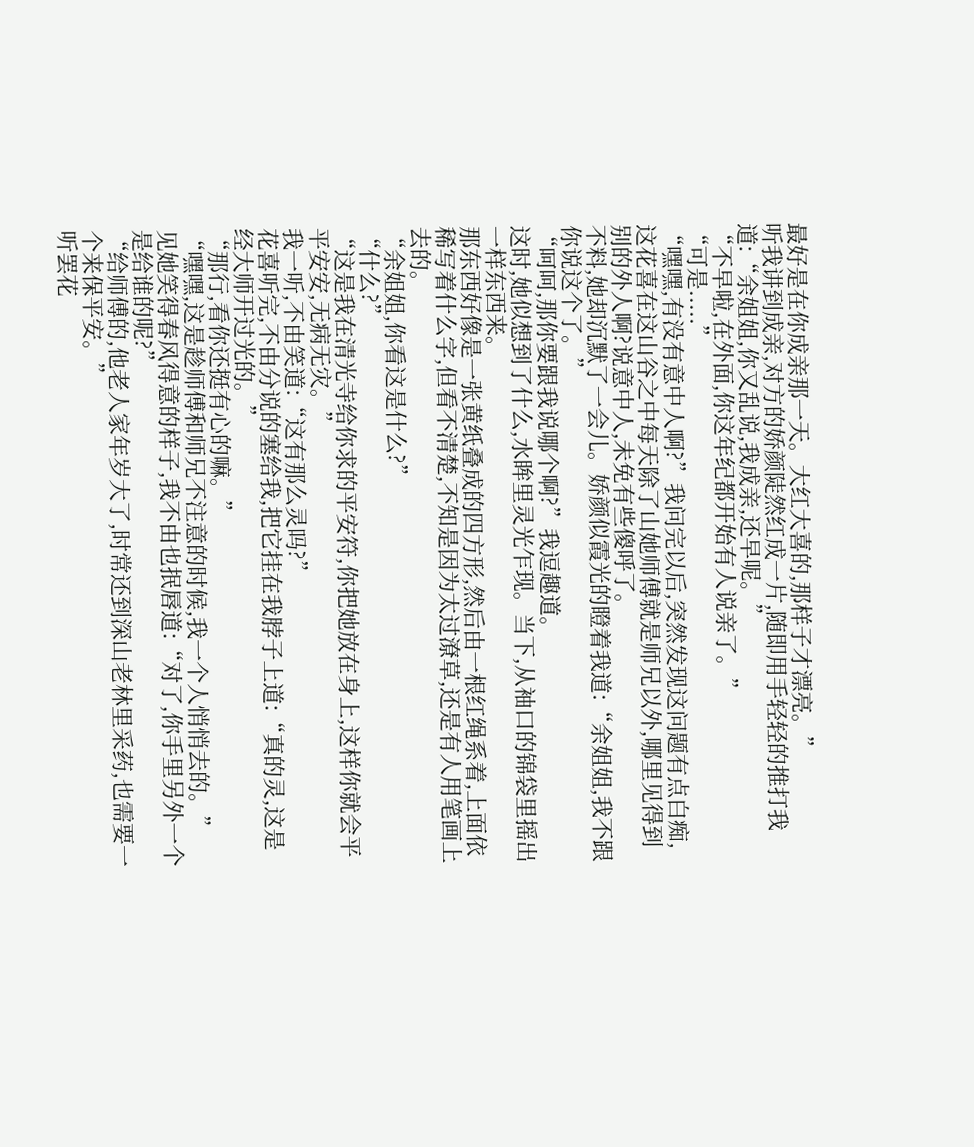最好是在你成亲那一天。大红大喜的,那样子才漂亮。”
听我讲到成亲,对方的娇颜陡然红成一片,随即用手轻轻的推打我道:“余姐姐,你又乱说,我成亲,还早呢。”
“不早啦,在外面,你这年纪都开始有人说亲了。”
“可是.....”
“嘿嘿,有没有意中人啊?”我问完以后,突然发现这问题有点白痴,这花喜在这山谷之中每天除了山她师傅就是师兄以外,哪里见得到别的外人啊?说意中人,未免有些傻呼了。
不料,她却沉默了一会儿。娇颜似霞光的瞪着我道:“余姐姐,我不跟你说这个了。”
“呵呵,那你要跟我说哪个啊?”我逗趣道。
这时,她似想到了什么,水眸里灵光乍现。当下,从袖口的锦袋里摇出一样东西来。
那东西好像是一张黄纸叠成的四方形,然后由一根红绳系着,上面依稀写着什么字,但看不清楚,不知是因为太过潦草,还是有人用笔画上去的。
“余姐姐,你看这是什么?”
“什么?”
“这是我在清光寺给你求的平安符,你把她放在身上,这样你就会平平安安,无病无灾。”
我一听,不由笑道:“这有那么灵吗?”
花喜听完,不由分说的塞给我,把它挂在我脖子上道:“真的灵,这是经大师开过光的。”
“那行,看你还挺有心的嘛。”
“嘿嘿,这是趁师傅和师兄不注意的时候,我一个人悄悄去的。”
见她笑得春风得意的样子,我不由也抿唇道:“对了,你手里另外一个是给谁的呢?”
“给师傅的,他老人家年岁大了,时常还到深山老林里采药,也需要一个来保平安。”
听罢花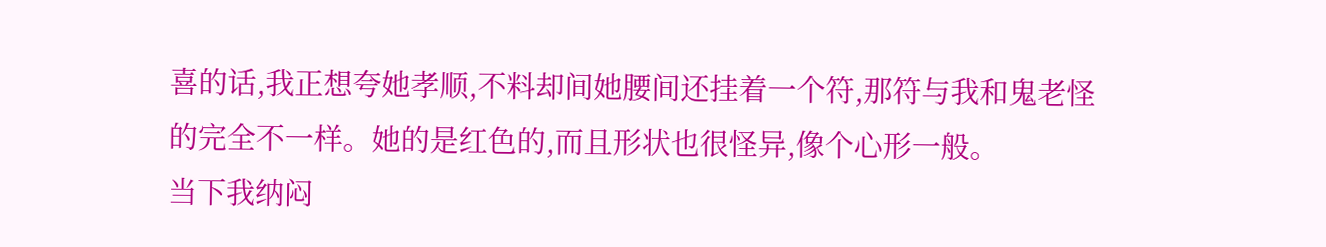喜的话,我正想夸她孝顺,不料却间她腰间还挂着一个符,那符与我和鬼老怪的完全不一样。她的是红色的,而且形状也很怪异,像个心形一般。
当下我纳闷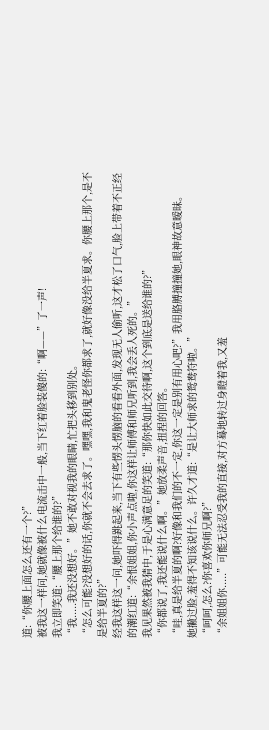道:“你腰上面怎么还有一个?”
被我这一样问,她就像被什么电流击中一般,当下红着脸装傻的:“啊——”了一声!
我立即笑道:“腰上那个给谁的?”
“我.....我还没想好。”她不敢对视我的眼睛,忙把头移到别处。
“怎么可能?没想好的话,你就不会去求了。嘿嘿,我和鬼老怪你都求了,就好像没给半夏求。你腰上那个,是不是给半夏的?”
经我这样这一问,她吓得跳起来,当下有些愣头愣脑的看看外面,发现无人偷听,这才松了口气,脸上带着不正经的潮红道:“余恨姐姐,你小声点啦,你这样让师傅和师兄听到,我会丢人死的。”
我见果然被我猜中,于是心满意足的笑道:“那你快如此交待啊,这个到底是送给谁的?”
“你都说了,我还能说什么啊。”她放柔声音,扭捏的回答。
“哇,真是给半夏的啊?好像和我们的不一定,你这一定是别有用心吧?”我用胳膊撞撞她,眼神故意暧昧。
她撇过脸,羞得不知该说什么。许久才道:“是让大师求的鸳鸯符啦。”
“呵呵,怎么?你喜欢你师兄啊?”
“余姐姐你.....”可能无法忍受我的直接,对方蓦地转过身瞪着我,又羞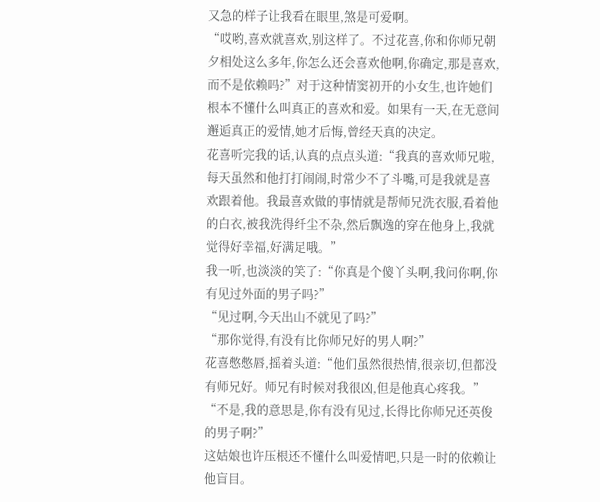又急的样子让我看在眼里,煞是可爱啊。
“哎哟,喜欢就喜欢,别这样了。不过花喜,你和你师兄朝夕相处这么多年,你怎么还会喜欢他啊,你确定,那是喜欢,而不是依赖吗?”对于这种情窦初开的小女生,也许她们根本不懂什么叫真正的喜欢和爱。如果有一天,在无意间邂逅真正的爱情,她才后悔,曾经天真的决定。
花喜听完我的话,认真的点点头道:“我真的喜欢师兄啦,每天虽然和他打打闹闹,时常少不了斗嘴,可是我就是喜欢跟着他。我最喜欢做的事情就是帮师兄洗衣服,看着他的白衣,被我洗得纤尘不杂,然后飘逸的穿在他身上,我就觉得好幸福,好满足哦。”
我一听,也淡淡的笑了:“你真是个傻丫头啊,我问你啊,你有见过外面的男子吗?”
“见过啊,今天出山不就见了吗?”
“那你觉得,有没有比你师兄好的男人啊?”
花喜憋憋唇,摇着头道:“他们虽然很热情,很亲切,但都没有师兄好。师兄有时候对我很凶,但是他真心疼我。”
“不是,我的意思是,你有没有见过,长得比你师兄还英俊的男子啊?”
这姑娘也许压根还不懂什么叫爱情吧,只是一时的依赖让他盲目。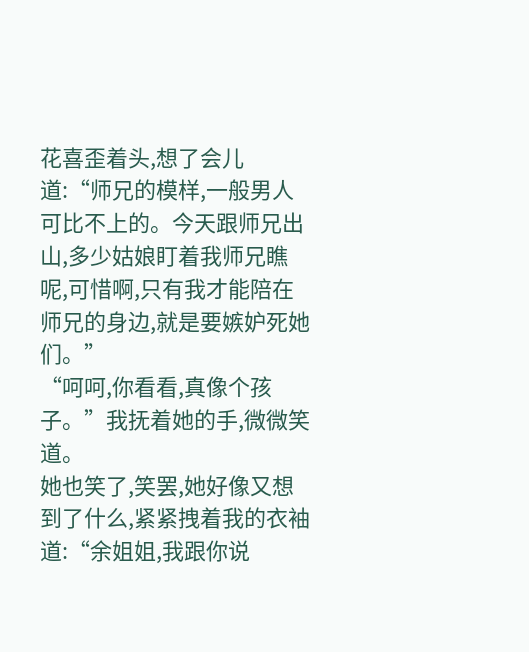花喜歪着头,想了会儿道:“师兄的模样,一般男人可比不上的。今天跟师兄出山,多少姑娘盯着我师兄瞧呢,可惜啊,只有我才能陪在师兄的身边,就是要嫉妒死她们。”
“呵呵,你看看,真像个孩子。”我抚着她的手,微微笑道。
她也笑了,笑罢,她好像又想到了什么,紧紧拽着我的衣袖道:“余姐姐,我跟你说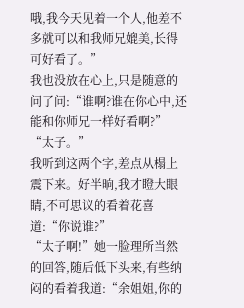哦,我今天见着一个人,他差不多就可以和我师兄媲美,长得可好看了。”
我也没放在心上,只是随意的问了问:“谁啊?谁在你心中,还能和你师兄一样好看啊?”
“太子。”
我听到这两个字,差点从榻上震下来。好半晌,我才瞪大眼睛,不可思议的看着花喜道:“你说谁?”
“太子啊!”她一脸理所当然的回答,随后低下头来,有些纳闷的看着我道:“余姐姐,你的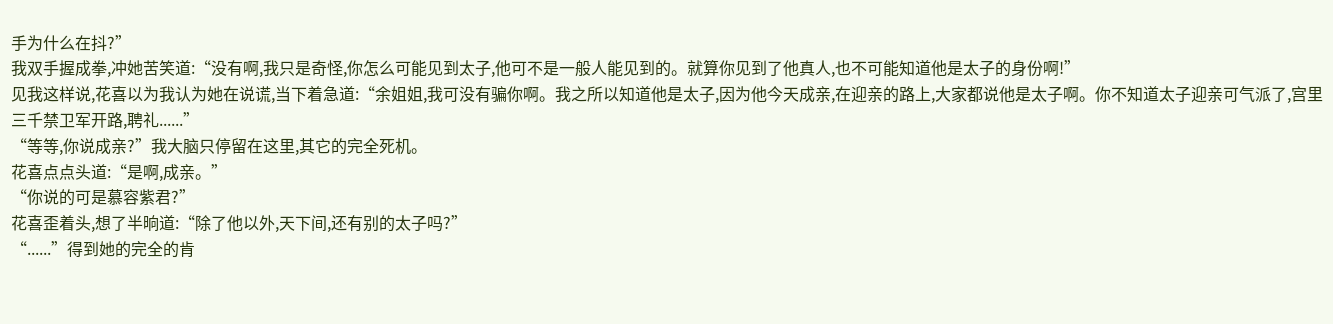手为什么在抖?”
我双手握成拳,冲她苦笑道:“没有啊,我只是奇怪,你怎么可能见到太子,他可不是一般人能见到的。就算你见到了他真人,也不可能知道他是太子的身份啊!”
见我这样说,花喜以为我认为她在说谎,当下着急道:“余姐姐,我可没有骗你啊。我之所以知道他是太子,因为他今天成亲,在迎亲的路上,大家都说他是太子啊。你不知道太子迎亲可气派了,宫里三千禁卫军开路,聘礼......”
“等等,你说成亲?”我大脑只停留在这里,其它的完全死机。
花喜点点头道:“是啊,成亲。”
“你说的可是慕容紫君?”
花喜歪着头,想了半晌道:“除了他以外,天下间,还有别的太子吗?”
“......”得到她的完全的肯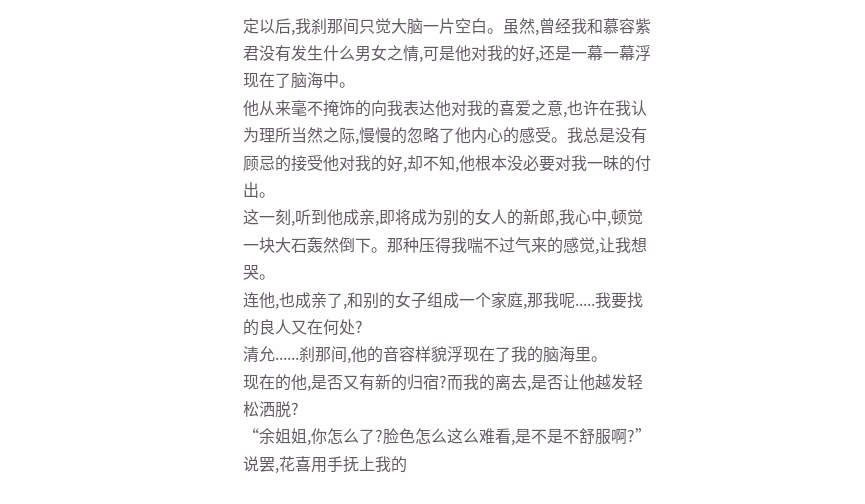定以后,我刹那间只觉大脑一片空白。虽然,曾经我和慕容紫君没有发生什么男女之情,可是他对我的好,还是一幕一幕浮现在了脑海中。
他从来毫不掩饰的向我表达他对我的喜爱之意,也许在我认为理所当然之际,慢慢的忽略了他内心的感受。我总是没有顾忌的接受他对我的好,却不知,他根本没必要对我一昧的付出。
这一刻,听到他成亲,即将成为别的女人的新郎,我心中,顿觉一块大石轰然倒下。那种压得我喘不过气来的感觉,让我想哭。
连他,也成亲了,和别的女子组成一个家庭,那我呢.....我要找的良人又在何处?
清允......刹那间,他的音容样貌浮现在了我的脑海里。
现在的他,是否又有新的归宿?而我的离去,是否让他越发轻松洒脱?
“余姐姐,你怎么了?脸色怎么这么难看,是不是不舒服啊?”说罢,花喜用手抚上我的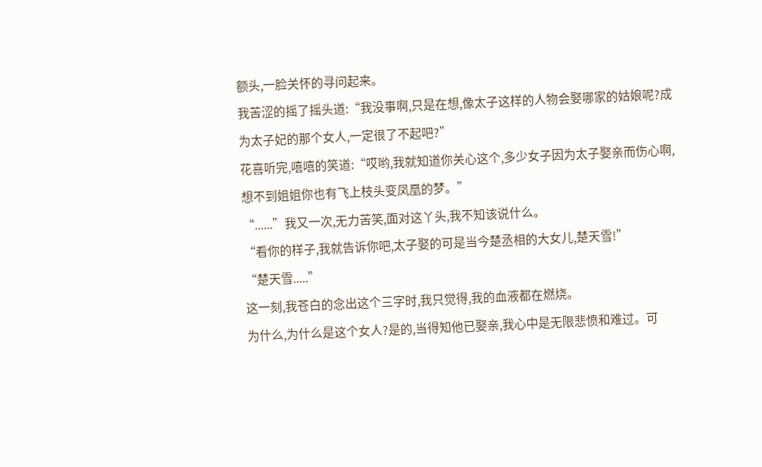额头,一脸关怀的寻问起来。
我苦涩的摇了摇头道:“我没事啊,只是在想,像太子这样的人物会娶哪家的姑娘呢?成为太子妃的那个女人,一定很了不起吧?”
花喜听完,嘻嘻的笑道:“哎哟,我就知道你关心这个,多少女子因为太子娶亲而伤心啊,想不到姐姐你也有飞上枝头变凤凰的梦。”
“......”我又一次,无力苦笑,面对这丫头,我不知该说什么。
“看你的样子,我就告诉你吧,太子娶的可是当今楚丞相的大女儿,楚天雪!”
“楚天雪.....”
这一刻,我苍白的念出这个三字时,我只觉得,我的血液都在燃烧。
为什么,为什么是这个女人?是的,当得知他已娶亲,我心中是无限悲愤和难过。可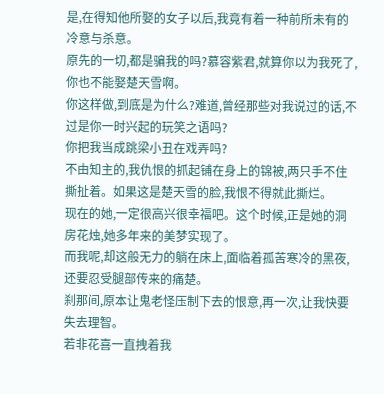是,在得知他所娶的女子以后,我竟有着一种前所未有的冷意与杀意。
原先的一切,都是骗我的吗?慕容紫君,就算你以为我死了,你也不能娶楚天雪啊。
你这样做,到底是为什么?难道,曾经那些对我说过的话,不过是你一时兴起的玩笑之语吗?
你把我当成跳梁小丑在戏弄吗?
不由知主的,我仇恨的抓起铺在身上的锦被,两只手不住撕扯着。如果这是楚天雪的脸,我恨不得就此撕烂。
现在的她,一定很高兴很幸福吧。这个时候,正是她的洞房花烛,她多年来的美梦实现了。
而我呢,却这般无力的躺在床上,面临着孤苦寒冷的黑夜,还要忍受腿部传来的痛楚。
刹那间,原本让鬼老怪压制下去的恨意,再一次,让我快要失去理智。
若非花喜一直拽着我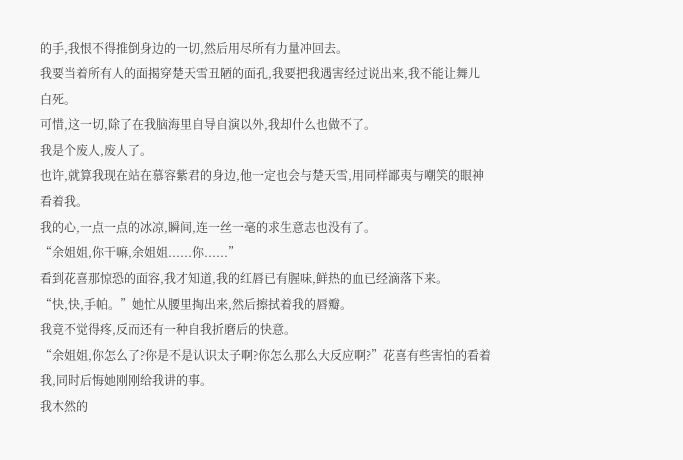的手,我恨不得推倒身边的一切,然后用尽所有力量冲回去。
我要当着所有人的面揭穿楚天雪丑陋的面孔,我要把我遇害经过说出来,我不能让舞儿白死。
可惜,这一切,除了在我脑海里自导自演以外,我却什么也做不了。
我是个废人,废人了。
也许,就算我现在站在慕容紫君的身边,他一定也会与楚天雪,用同样鄙夷与嘲笑的眼神看着我。
我的心,一点一点的冰凉,瞬间,连一丝一毫的求生意志也没有了。
“余姐姐,你干嘛,余姐姐......你......”
看到花喜那惊恐的面容,我才知道,我的红唇已有腥味,鲜热的血已经滴落下来。
“快,快,手帕。”她忙从腰里掏出来,然后擦拭着我的唇瓣。
我竟不觉得疼,反而还有一种自我折磨后的快意。
“余姐姐,你怎么了?你是不是认识太子啊?你怎么那么大反应啊?”花喜有些害怕的看着我,同时后悔她刚刚给我讲的事。
我木然的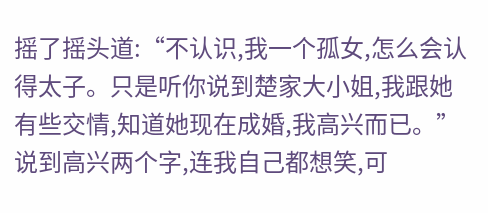摇了摇头道:“不认识,我一个孤女,怎么会认得太子。只是听你说到楚家大小姐,我跟她有些交情,知道她现在成婚,我高兴而已。”说到高兴两个字,连我自己都想笑,可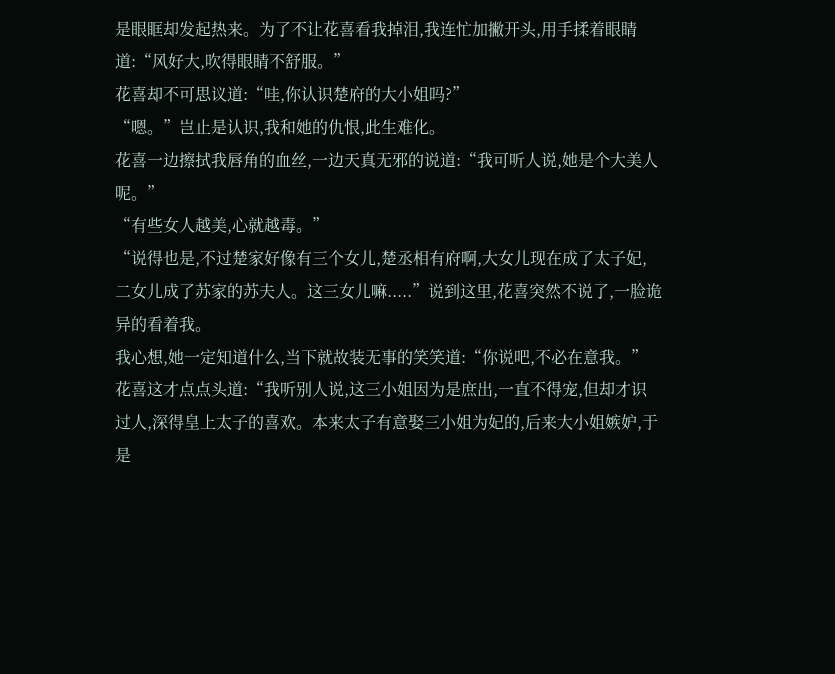是眼眶却发起热来。为了不让花喜看我掉泪,我连忙加撇开头,用手揉着眼睛道:“风好大,吹得眼睛不舒服。”
花喜却不可思议道:“哇,你认识楚府的大小姐吗?”
“嗯。”岂止是认识,我和她的仇恨,此生难化。
花喜一边擦拭我唇角的血丝,一边天真无邪的说道:“我可听人说,她是个大美人呢。”
“有些女人越美,心就越毒。”
“说得也是,不过楚家好像有三个女儿,楚丞相有府啊,大女儿现在成了太子妃,二女儿成了苏家的苏夫人。这三女儿嘛.....”说到这里,花喜突然不说了,一脸诡异的看着我。
我心想,她一定知道什么,当下就故装无事的笑笑道:“你说吧,不必在意我。”
花喜这才点点头道:“我听别人说,这三小姐因为是庶出,一直不得宠,但却才识过人,深得皇上太子的喜欢。本来太子有意娶三小姐为妃的,后来大小姐嫉妒,于是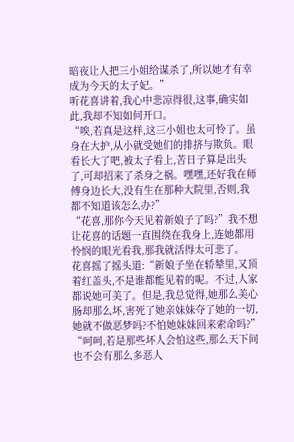暗夜让人把三小姐给谋杀了,所以她才有幸成为今天的太子妃。”
听花喜讲着,我心中悲凉得很,这事,确实如此,我却不知如何开口。
“唉,若真是这样,这三小姐也太可怜了。虽身在大护,从小就受她们的排挤与欺负。眼看长大了吧,被太子看上,苦日子算是出头了,可却招来了杀身之祸。嘿嘿,还好我在师傅身边长大,没有生在那种大院里,否则,我都不知道该怎么办?”
“花喜,那你今天见着新娘子了吗?”我不想让花喜的话题一直围绕在我身上,连她都用怜悯的眼光看我,那我就活得太可悲了。
花喜摇了摇头道:“新娘子坐在轿辇里,又顶着红盖头,不是谁都能见着的呢。不过,人家都说她可美了。但是,我总觉得,她那么美心肠却那么坏,害死了她亲妹妹夺了她的一切,她就不做恶梦吗?不怕她妹妹回来索命吗?”
“呵呵,若是那些坏人会怕这些,那么天下间也不会有那么多恶人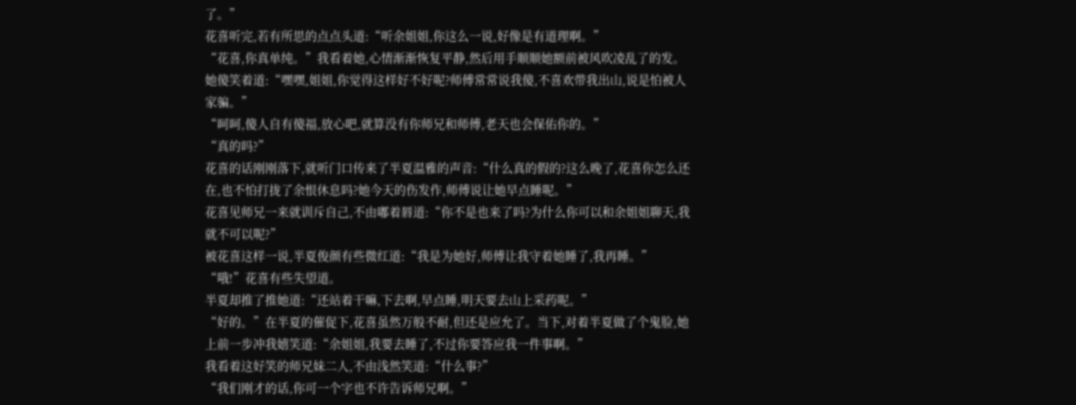了。”
花喜听完,若有所思的点点头道:“听余姐姐,你这么一说,好像是有道理啊。”
“花喜,你真单纯。”我看着她,心情渐渐恢复平静,然后用手顺顺她额前被风吹凌乱了的发。
她傻笑着道:“嘿嘿,姐姐,你觉得这样好不好呢?师傅常常说我傻,不喜欢带我出山,说是怕被人家骗。”
“呵呵,傻人自有傻福,放心吧,就算没有你师兄和师傅,老天也会保佑你的。”
“真的吗?”
花喜的话刚刚落下,就听门口传来了半夏温雅的声音:“什么真的假的?这么晚了,花喜你怎么还在,也不怕打拢了余恨休息吗?她今天的伤发作,师傅说让她早点睡呢。”
花喜见师兄一来就训斥自己,不由嘟着唇道:“你不是也来了吗?为什么你可以和余姐姐聊天,我就不可以呢?”
被花喜这样一说,半夏俊颜有些微红道:“我是为她好,师傅让我守着她睡了,我再睡。”
“哦!”花喜有些失望道。
半夏却推了推她道:“还站着干嘛,下去啊,早点睡,明天要去山上采药呢。”
“好的。”在半夏的催促下,花喜虽然万般不耐,但还是应允了。当下,对着半夏做了个鬼脸,她上前一步冲我嬉笑道:“余姐姐,我要去睡了,不过你要答应我一件事啊。”
我看着这好笑的师兄妹二人,不由浅然笑道:“什么事?”
“我们刚才的话,你可一个字也不许告诉师兄啊。”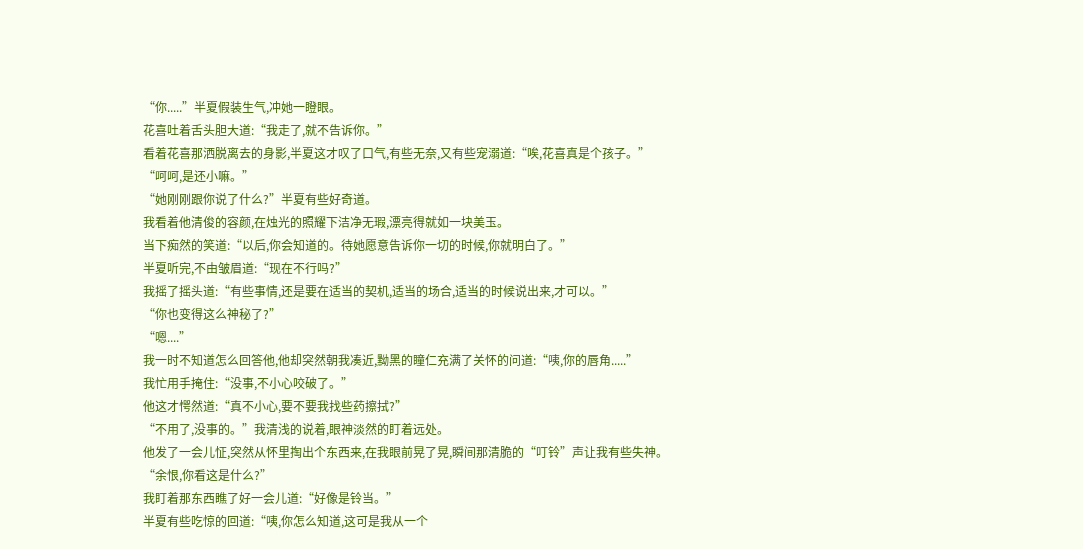“你.....”半夏假装生气,冲她一瞪眼。
花喜吐着舌头胆大道:“我走了,就不告诉你。”
看着花喜那洒脱离去的身影,半夏这才叹了口气,有些无奈,又有些宠溺道:“唉,花喜真是个孩子。”
“呵呵,是还小嘛。”
“她刚刚跟你说了什么?”半夏有些好奇道。
我看着他清俊的容颜,在烛光的照耀下洁净无瑕,漂亮得就如一块美玉。
当下痴然的笑道:“以后,你会知道的。待她愿意告诉你一切的时候,你就明白了。”
半夏听完,不由皱眉道:“现在不行吗?”
我摇了摇头道:“有些事情,还是要在适当的契机,适当的场合,适当的时候说出来,才可以。”
“你也变得这么神秘了?”
“嗯....”
我一时不知道怎么回答他,他却突然朝我凑近,黝黑的瞳仁充满了关怀的问道:“咦,你的唇角.....”
我忙用手掩住:“没事,不小心咬破了。”
他这才愕然道:“真不小心,要不要我找些药擦拭?”
“不用了,没事的。”我清浅的说着,眼神淡然的盯着远处。
他发了一会儿怔,突然从怀里掏出个东西来,在我眼前晃了晃,瞬间那清脆的“叮铃”声让我有些失神。
“余恨,你看这是什么?”
我盯着那东西瞧了好一会儿道:“好像是铃当。”
半夏有些吃惊的回道:“咦,你怎么知道,这可是我从一个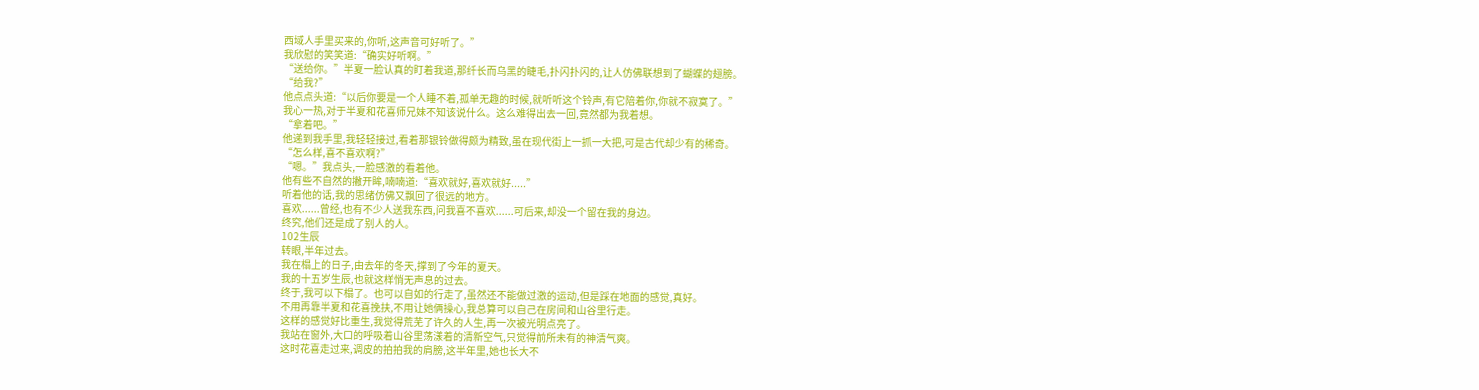西域人手里买来的,你听,这声音可好听了。”
我欣慰的笑笑道:“确实好听啊。”
“送给你。”半夏一脸认真的盯着我道,那纤长而乌黑的睫毛,扑闪扑闪的,让人仿佛联想到了蝴蝶的翅膀。
“给我?”
他点点头道:“以后你要是一个人睡不着,孤单无趣的时候,就听听这个铃声,有它陪着你,你就不寂寞了。”
我心一热,对于半夏和花喜师兄妹不知该说什么。这么难得出去一回,竟然都为我着想。
“拿着吧。”
他递到我手里,我轻轻接过,看着那银铃做得颇为精致,虽在现代街上一抓一大把,可是古代却少有的稀奇。
“怎么样,喜不喜欢啊?”
“嗯。”我点头,一脸感激的看着他。
他有些不自然的撇开眸,喃喃道:“喜欢就好,喜欢就好.....”
听着他的话,我的思绪仿佛又飘回了很远的地方。
喜欢......曾经,也有不少人送我东西,问我喜不喜欢......可后来,却没一个留在我的身边。
终究,他们还是成了别人的人。
102生辰
转眼,半年过去。
我在榻上的日子,由去年的冬天,撑到了今年的夏天。
我的十五岁生辰,也就这样悄无声息的过去。
终于,我可以下榻了。也可以自如的行走了,虽然还不能做过激的运动,但是踩在地面的感觉,真好。
不用再靠半夏和花喜挽扶,不用让她俩操心,我总算可以自己在房间和山谷里行走。
这样的感觉好比重生,我觉得荒芜了许久的人生,再一次被光明点亮了。
我站在窗外,大口的呼吸着山谷里荡漾着的清新空气,只觉得前所未有的神清气爽。
这时花喜走过来,调皮的拍拍我的肩膀,这半年里,她也长大不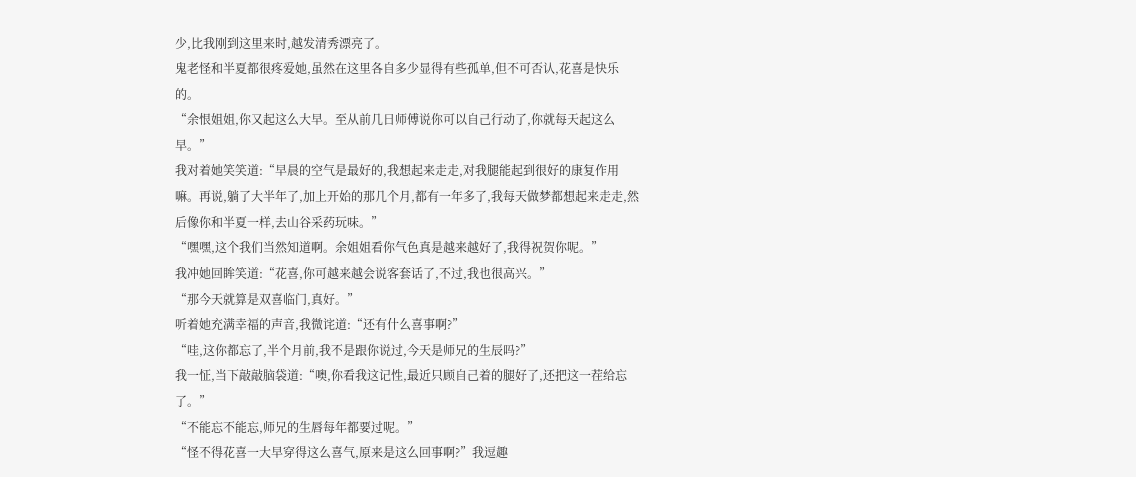少,比我刚到这里来时,越发清秀漂亮了。
鬼老怪和半夏都很疼爱她,虽然在这里各自多少显得有些孤单,但不可否认,花喜是快乐的。
“余恨姐姐,你又起这么大早。至从前几日师傅说你可以自己行动了,你就每天起这么早。”
我对着她笑笑道:“早晨的空气是最好的,我想起来走走,对我腿能起到很好的康复作用嘛。再说,躺了大半年了,加上开始的那几个月,都有一年多了,我每天做梦都想起来走走,然后像你和半夏一样,去山谷采药玩味。”
“嘿嘿,这个我们当然知道啊。余姐姐看你气色真是越来越好了,我得祝贺你呢。”
我冲她回眸笑道:“花喜,你可越来越会说客套话了,不过,我也很高兴。”
“那今天就算是双喜临门,真好。”
听着她充满幸福的声音,我微诧道:“还有什么喜事啊?”
“哇,这你都忘了,半个月前,我不是跟你说过,今天是师兄的生辰吗?”
我一怔,当下敲敲脑袋道:“噢,你看我这记性,最近只顾自己着的腿好了,还把这一茬给忘了。”
“不能忘不能忘,师兄的生唇每年都要过呢。”
“怪不得花喜一大早穿得这么喜气,原来是这么回事啊?”我逗趣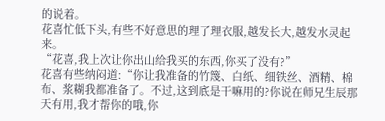的说着。
花喜忙低下头,有些不好意思的理了理衣服,越发长大,越发水灵起来。
“花喜,我上次让你出山给我买的东西,你买了没有?”
花喜有些纳闷道:“你让我准备的竹篾、白纸、细铁丝、酒精、棉布、浆糊我都准备了。不过,这到底是干嘛用的?你说在师兄生辰那天有用,我才帮你的哦,你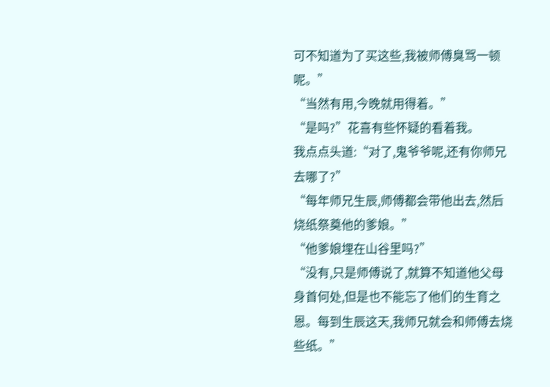可不知道为了买这些,我被师傅臭骂一顿呢。”
“当然有用,今晚就用得着。”
“是吗?”花喜有些怀疑的看着我。
我点点头道:“对了,鬼爷爷呢,还有你师兄去哪了?”
“每年师兄生辰,师傅都会带他出去,然后烧纸祭奠他的爹娘。”
“他爹娘埋在山谷里吗?”
“没有,只是师傅说了,就算不知道他父母身首何处,但是也不能忘了他们的生育之恩。每到生辰这天,我师兄就会和师傅去烧些纸。”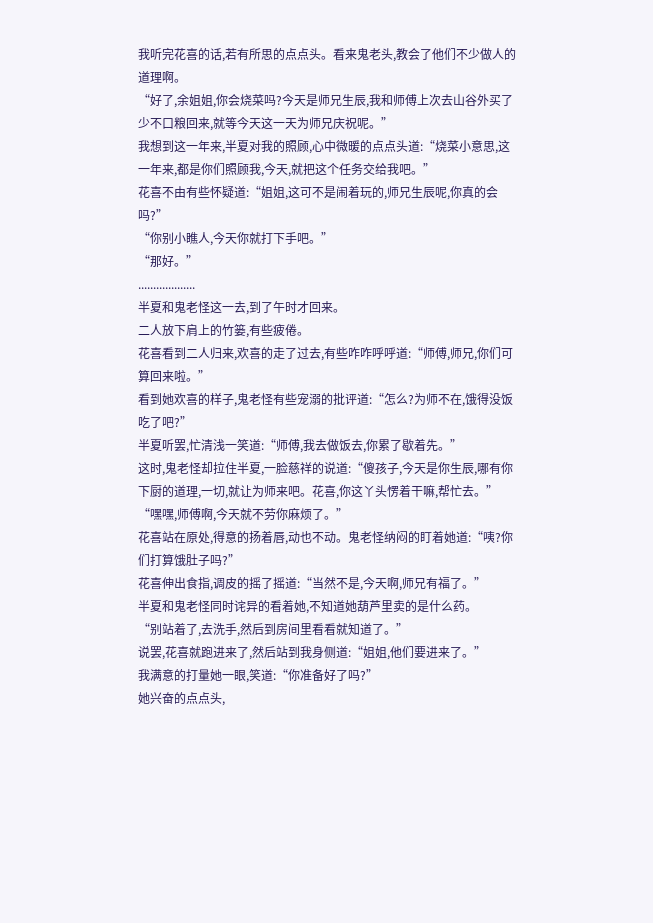我听完花喜的话,若有所思的点点头。看来鬼老头,教会了他们不少做人的道理啊。
“好了,余姐姐,你会烧菜吗?今天是师兄生辰,我和师傅上次去山谷外买了少不口粮回来,就等今天这一天为师兄庆祝呢。”
我想到这一年来,半夏对我的照顾,心中微暖的点点头道:“烧菜小意思,这一年来,都是你们照顾我,今天,就把这个任务交给我吧。”
花喜不由有些怀疑道:“姐姐,这可不是闹着玩的,师兄生辰呢,你真的会吗?”
“你别小瞧人,今天你就打下手吧。”
“那好。”
...................
半夏和鬼老怪这一去,到了午时才回来。
二人放下肩上的竹篓,有些疲倦。
花喜看到二人归来,欢喜的走了过去,有些咋咋呼呼道:“师傅,师兄,你们可算回来啦。”
看到她欢喜的样子,鬼老怪有些宠溺的批评道:“怎么?为师不在,饿得没饭吃了吧?”
半夏听罢,忙清浅一笑道:“师傅,我去做饭去,你累了歇着先。”
这时,鬼老怪却拉住半夏,一脸慈祥的说道:“傻孩子,今天是你生辰,哪有你下厨的道理,一切,就让为师来吧。花喜,你这丫头愣着干嘛,帮忙去。”
“嘿嘿,师傅啊,今天就不劳你麻烦了。”
花喜站在原处,得意的扬着唇,动也不动。鬼老怪纳闷的盯着她道:“咦?你们打算饿肚子吗?”
花喜伸出食指,调皮的摇了摇道:“当然不是,今天啊,师兄有福了。”
半夏和鬼老怪同时诧异的看着她,不知道她葫芦里卖的是什么药。
“别站着了,去洗手,然后到房间里看看就知道了。”
说罢,花喜就跑进来了,然后站到我身侧道:“姐姐,他们要进来了。”
我满意的打量她一眼,笑道:“你准备好了吗?”
她兴奋的点点头,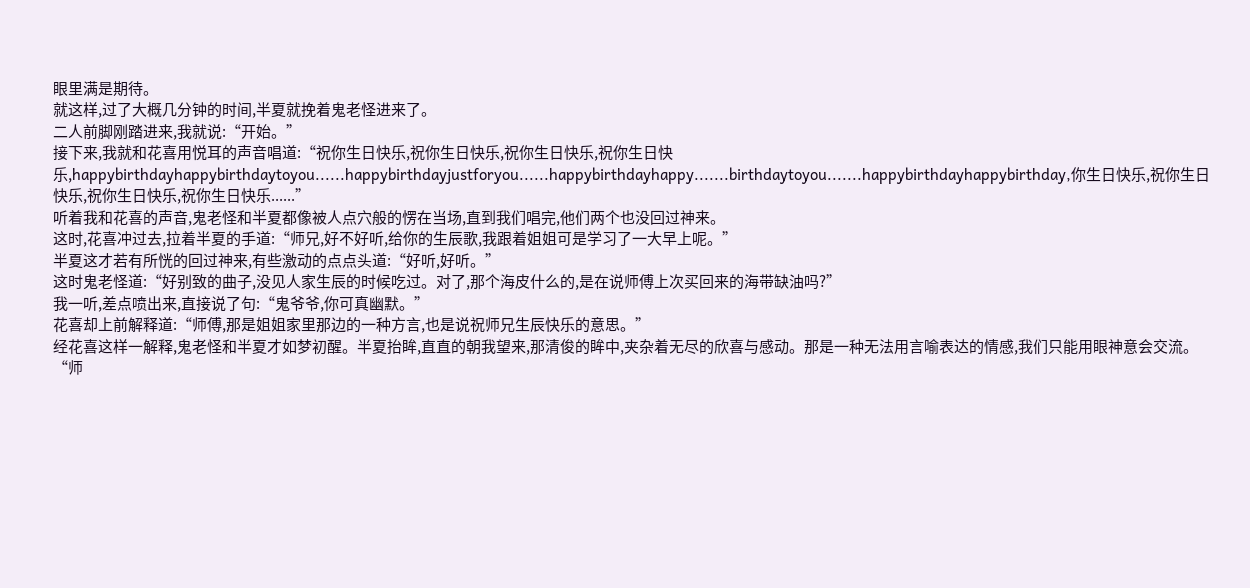眼里满是期待。
就这样,过了大概几分钟的时间,半夏就挽着鬼老怪进来了。
二人前脚刚踏进来,我就说:“开始。”
接下来,我就和花喜用悦耳的声音唱道:“祝你生日快乐,祝你生日快乐,祝你生日快乐,祝你生日快乐,happybirthdayhappybirthdaytoyou......happybirthdayjustforyou......happybirthdayhappy.......birthdaytoyou.......happybirthdayhappybirthday,你生日快乐,祝你生日快乐,祝你生日快乐,祝你生日快乐......”
听着我和花喜的声音,鬼老怪和半夏都像被人点穴般的愣在当场,直到我们唱完,他们两个也没回过神来。
这时,花喜冲过去,拉着半夏的手道:“师兄,好不好听,给你的生辰歌,我跟着姐姐可是学习了一大早上呢。”
半夏这才若有所恍的回过神来,有些激动的点点头道:“好听,好听。”
这时鬼老怪道:“好别致的曲子,没见人家生辰的时候吃过。对了,那个海皮什么的,是在说师傅上次买回来的海带缺油吗?”
我一听,差点喷出来,直接说了句:“鬼爷爷,你可真幽默。”
花喜却上前解释道:“师傅,那是姐姐家里那边的一种方言,也是说祝师兄生辰快乐的意思。”
经花喜这样一解释,鬼老怪和半夏才如梦初醒。半夏抬眸,直直的朝我望来,那清俊的眸中,夹杂着无尽的欣喜与感动。那是一种无法用言喻表达的情感,我们只能用眼神意会交流。
“师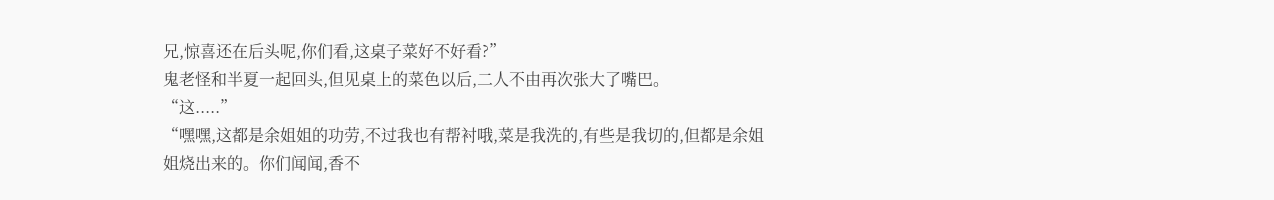兄,惊喜还在后头呢,你们看,这桌子菜好不好看?”
鬼老怪和半夏一起回头,但见桌上的菜色以后,二人不由再次张大了嘴巴。
“这.....”
“嘿嘿,这都是余姐姐的功劳,不过我也有帮衬哦,菜是我洗的,有些是我切的,但都是余姐姐烧出来的。你们闻闻,香不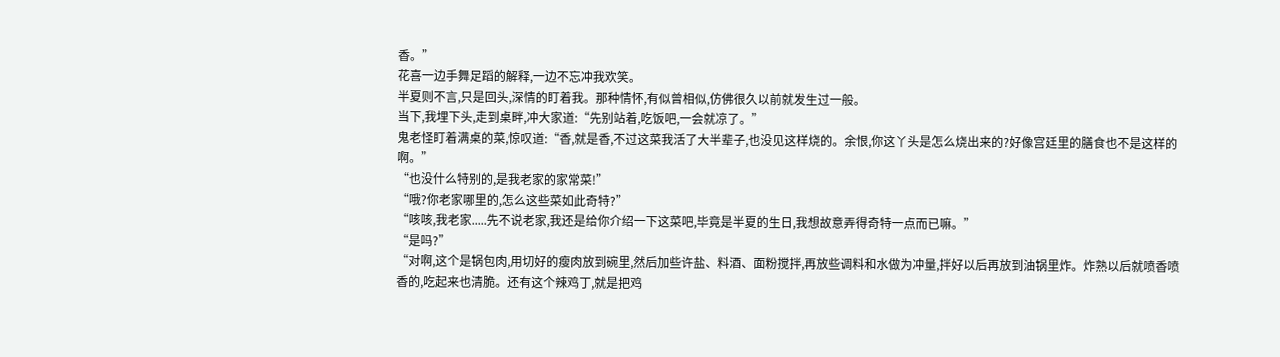香。”
花喜一边手舞足蹈的解释,一边不忘冲我欢笑。
半夏则不言,只是回头,深情的盯着我。那种情怀,有似曾相似,仿佛很久以前就发生过一般。
当下,我埋下头,走到桌畔,冲大家道:“先别站着,吃饭吧,一会就凉了。”
鬼老怪盯着满桌的菜,惊叹道:“香,就是香,不过这菜我活了大半辈子,也没见这样烧的。余恨,你这丫头是怎么烧出来的?好像宫廷里的膳食也不是这样的啊。”
“也没什么特别的,是我老家的家常菜!”
“哦?你老家哪里的,怎么这些菜如此奇特?”
“咳咳,我老家.....先不说老家,我还是给你介绍一下这菜吧,毕竟是半夏的生日,我想故意弄得奇特一点而已嘛。”
“是吗?”
“对啊,这个是锅包肉,用切好的瘦肉放到碗里,然后加些许盐、料酒、面粉搅拌,再放些调料和水做为冲量,拌好以后再放到油锅里炸。炸熟以后就喷香喷香的,吃起来也清脆。还有这个辣鸡丁,就是把鸡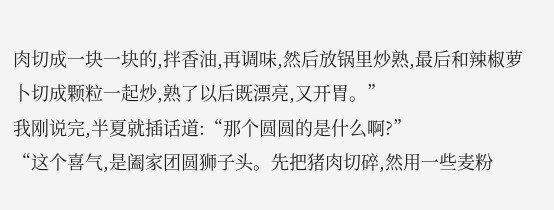肉切成一块一块的,拌香油,再调味,然后放锅里炒熟,最后和辣椒萝卜切成颗粒一起炒,熟了以后既漂亮,又开胃。”
我刚说完,半夏就插话道:“那个圆圆的是什么啊?”
“这个喜气,是阖家团圆狮子头。先把猪肉切碎,然用一些麦粉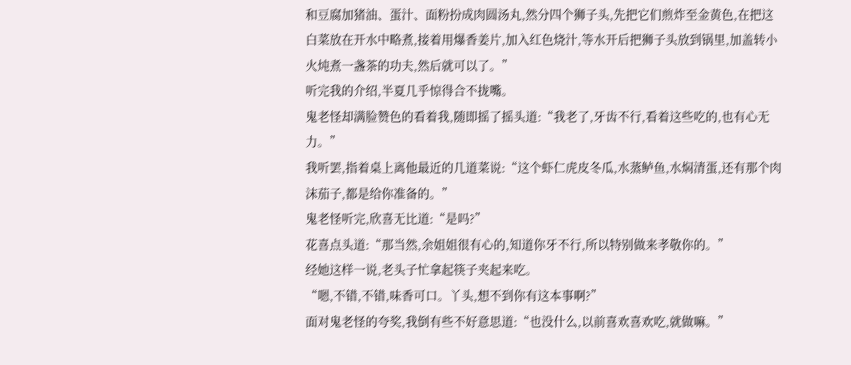和豆腐加猪油、蛋汁、面粉扮成肉圆汤丸,然分四个狮子头,先把它们煎炸至金黄色,在把这白菜放在开水中略煮,接着用爆香姜片,加入红色烧汁,等水开后把狮子头放到锅里,加盖转小火炖煮一盏茶的功夫,然后就可以了。”
听完我的介绍,半夏几乎惊得合不拢嘴。
鬼老怪却满脸赞色的看着我,随即摇了摇头道:“我老了,牙齿不行,看着这些吃的,也有心无力。”
我听罢,指着桌上离他最近的几道菜说:“这个虾仁虎皮冬瓜,水蒸鲈鱼,水焖清蛋,还有那个肉沫茄子,都是给你准备的。”
鬼老怪听完,欣喜无比道:“是吗?”
花喜点头道:“那当然,余姐姐很有心的,知道你牙不行,所以特别做来孝敬你的。”
经她这样一说,老头子忙拿起筷子夹起来吃。
“嗯,不错,不错,味香可口。丫头,想不到你有这本事啊?”
面对鬼老怪的夸奖,我倒有些不好意思道:“也没什么,以前喜欢喜欢吃,就做嘛。”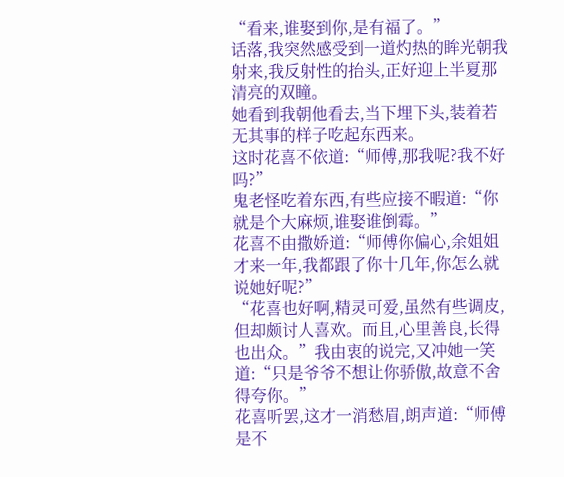“看来,谁娶到你,是有福了。”
话落,我突然感受到一道灼热的眸光朝我射来,我反射性的抬头,正好迎上半夏那清亮的双瞳。
她看到我朝他看去,当下埋下头,装着若无其事的样子吃起东西来。
这时花喜不依道:“师傅,那我呢?我不好吗?”
鬼老怪吃着东西,有些应接不暇道:“你就是个大麻烦,谁娶谁倒霉。”
花喜不由撒娇道:“师傅你偏心,余姐姐才来一年,我都跟了你十几年,你怎么就说她好呢?”
“花喜也好啊,精灵可爱,虽然有些调皮,但却颇讨人喜欢。而且,心里善良,长得也出众。”我由衷的说完,又冲她一笑道:“只是爷爷不想让你骄傲,故意不舍得夸你。”
花喜听罢,这才一消愁眉,朗声道:“师傅是不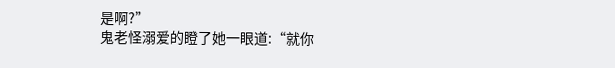是啊?”
鬼老怪溺爱的瞪了她一眼道:“就你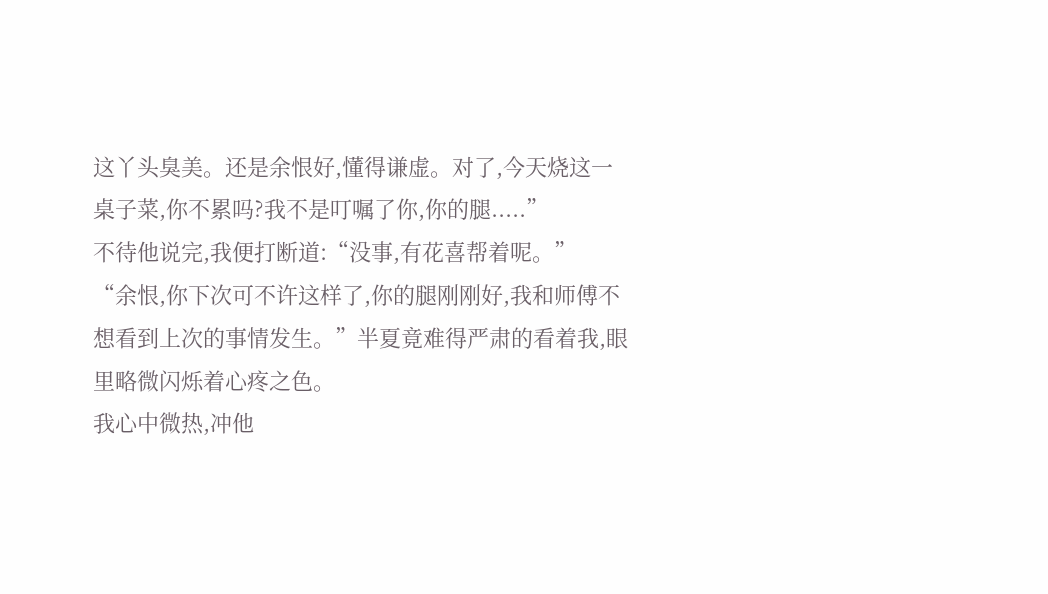这丫头臭美。还是余恨好,懂得谦虚。对了,今天烧这一桌子菜,你不累吗?我不是叮嘱了你,你的腿.....”
不待他说完,我便打断道:“没事,有花喜帮着呢。”
“余恨,你下次可不许这样了,你的腿刚刚好,我和师傅不想看到上次的事情发生。”半夏竟难得严肃的看着我,眼里略微闪烁着心疼之色。
我心中微热,冲他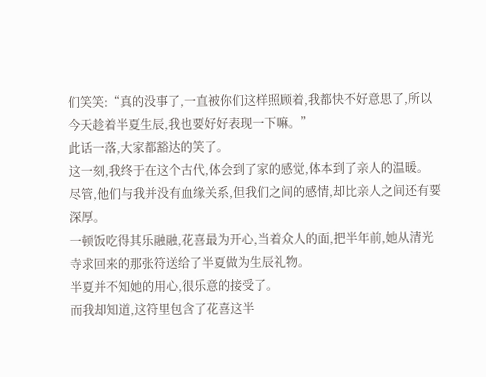们笑笑:“真的没事了,一直被你们这样照顾着,我都快不好意思了,所以今天趁着半夏生辰,我也要好好表现一下嘛。”
此话一落,大家都豁达的笑了。
这一刻,我终于在这个古代,体会到了家的感觉,体本到了亲人的温暖。
尽管,他们与我并没有血缘关系,但我们之间的感情,却比亲人之间还有要深厚。
一顿饭吃得其乐融融,花喜最为开心,当着众人的面,把半年前,她从清光寺求回来的那张符送给了半夏做为生辰礼物。
半夏并不知她的用心,很乐意的接受了。
而我却知道,这符里包含了花喜这半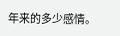年来的多少感情。